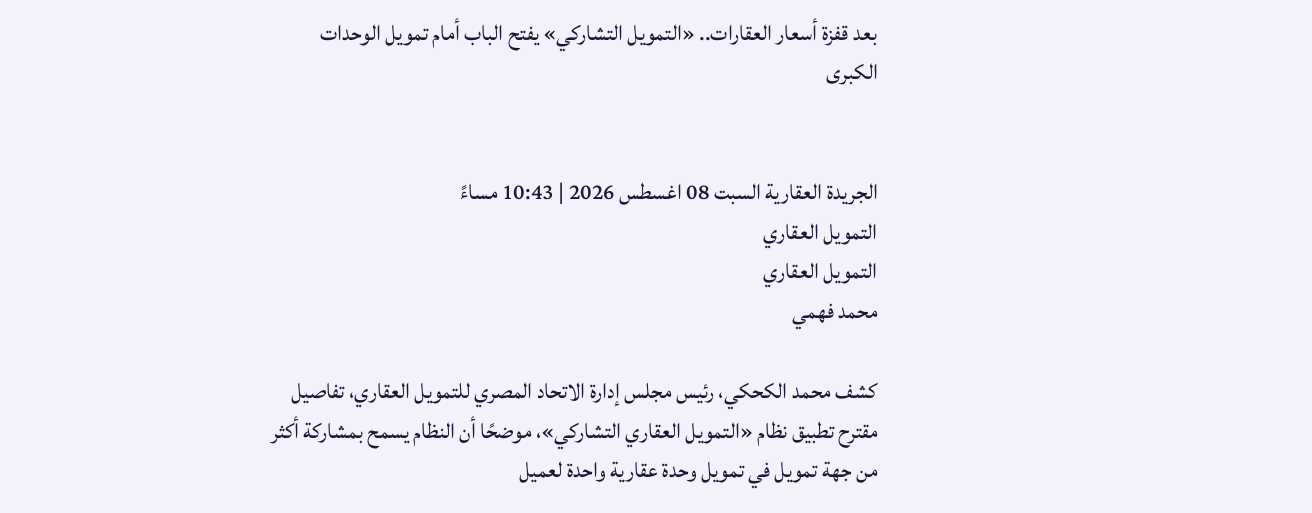بعد قفزة أسعار العقارات.. «التمويل التشاركي» يفتح الباب أمام تمويل الوحدات الكبرى


الجريدة العقارية السبت 08 اغسطس 2026 | 10:43 مساءً
التمويل العقاري
التمويل العقاري
محمد فهمي

كشف محمد الكحكي، رئيس مجلس إدارة الاتحاد المصري للتمويل العقاري، تفاصيل مقترح تطبيق نظام «التمويل العقاري التشاركي»، موضحًا أن النظام يسمح بمشاركة أكثر من جهة تمويل في تمويل وحدة عقارية واحدة لعميل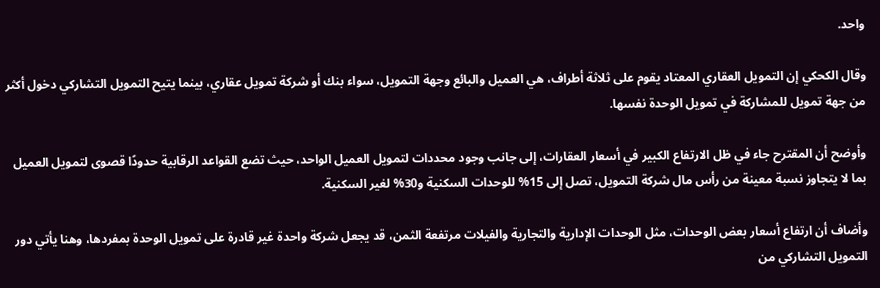واحد.

وقال الكحكي إن التمويل العقاري المعتاد يقوم على ثلاثة أطراف، هي العميل والبائع وجهة التمويل، سواء بنك أو شركة تمويل عقاري، بينما يتيح التمويل التشاركي دخول أكثر من جهة تمويل للمشاركة في تمويل الوحدة نفسها.

وأوضح أن المقترح جاء في ظل الارتفاع الكبير في أسعار العقارات، إلى جانب وجود محددات لتمويل العميل الواحد، حيث تضع القواعد الرقابية حدودًا قصوى لتمويل العميل بما لا يتجاوز نسبة معينة من رأس مال شركة التمويل، تصل إلى 15% للوحدات السكنية و30% لغير السكنية.

وأضاف أن ارتفاع أسعار بعض الوحدات، مثل الوحدات الإدارية والتجارية والفيلات مرتفعة الثمن، قد يجعل شركة واحدة غير قادرة على تمويل الوحدة بمفردها، وهنا يأتي دور التمويل التشاركي من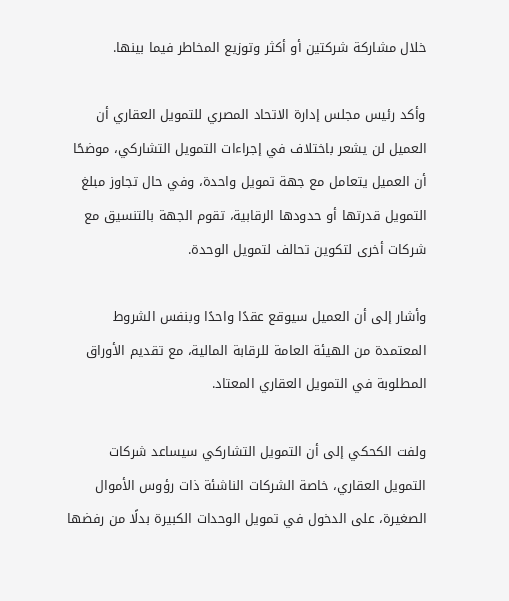خلال مشاركة شركتين أو أكثر وتوزيع المخاطر فيما بينها.

وأكد رئيس مجلس إدارة الاتحاد المصري للتمويل العقاري أن العميل لن يشعر باختلاف في إجراءات التمويل التشاركي، موضحًا أن العميل يتعامل مع جهة تمويل واحدة، وفي حال تجاوز مبلغ التمويل قدرتها أو حدودها الرقابية، تقوم الجهة بالتنسيق مع شركات أخرى لتكوين تحالف لتمويل الوحدة.

وأشار إلى أن العميل سيوقع عقدًا واحدًا وبنفس الشروط المعتمدة من الهيئة العامة للرقابة المالية، مع تقديم الأوراق المطلوبة في التمويل العقاري المعتاد.

ولفت الكحكي إلى أن التمويل التشاركي سيساعد شركات التمويل العقاري، خاصة الشركات الناشئة ذات رؤوس الأموال الصغيرة، على الدخول في تمويل الوحدات الكبيرة بدلًا من رفضها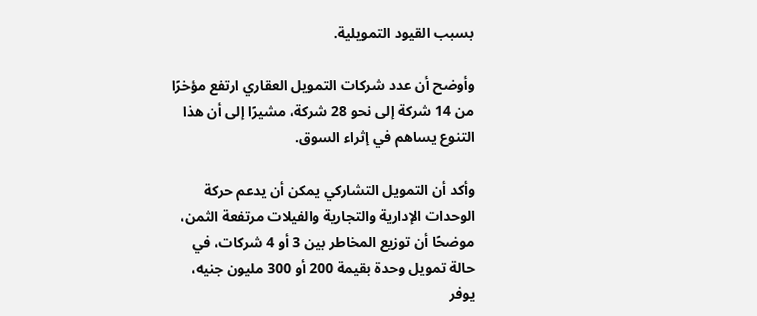بسبب القيود التمويلية.

وأوضح أن عدد شركات التمويل العقاري ارتفع مؤخرًا من 14 شركة إلى نحو 28 شركة، مشيرًا إلى أن هذا التنوع يساهم في إثراء السوق.

وأكد أن التمويل التشاركي يمكن أن يدعم حركة الوحدات الإدارية والتجارية والفيلات مرتفعة الثمن، موضحًا أن توزيع المخاطر بين 3 أو 4 شركات، في حالة تمويل وحدة بقيمة 200 أو 300 مليون جنيه، يوفر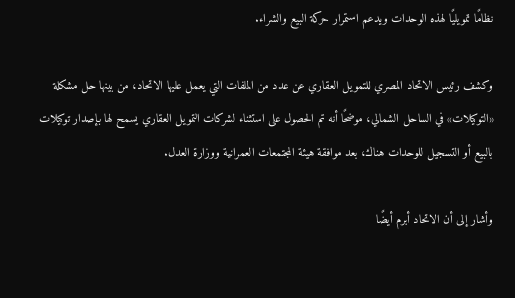نظامًا تمويليًا لهذه الوحدات ويدعم استمرار حركة البيع والشراء.

وكشف رئيس الاتحاد المصري للتمويل العقاري عن عدد من الملفات التي يعمل عليها الاتحاد، من بينها حل مشكلة «التوكيلات» في الساحل الشمالي، موضحًا أنه تم الحصول على استثناء لشركات التمويل العقاري يسمح لها بإصدار توكيلات بالبيع أو التسجيل للوحدات هناك، بعد موافقة هيئة المجتمعات العمرانية ووزارة العدل.

وأشار إلى أن الاتحاد أبرم أيضًا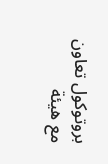بروتوكول تعاون مع هيئة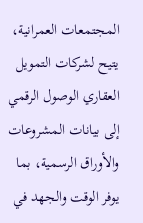المجتمعات العمرانية، يتيح لشركات التمويل العقاري الوصول الرقمي إلى بيانات المشروعات والأوراق الرسمية، بما يوفر الوقت والجهد في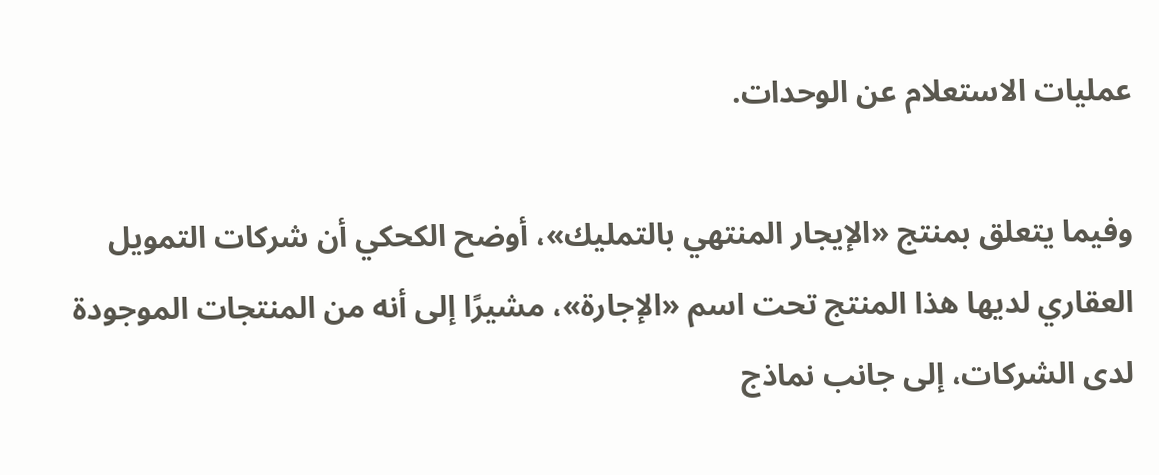عمليات الاستعلام عن الوحدات.

وفيما يتعلق بمنتج «الإيجار المنتهي بالتمليك»، أوضح الكحكي أن شركات التمويل العقاري لديها هذا المنتج تحت اسم «الإجارة»، مشيرًا إلى أنه من المنتجات الموجودة لدى الشركات، إلى جانب نماذج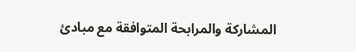المشاركة والمرابحة المتوافقة مع مبادئ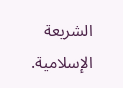الشريعة الإسلامية.